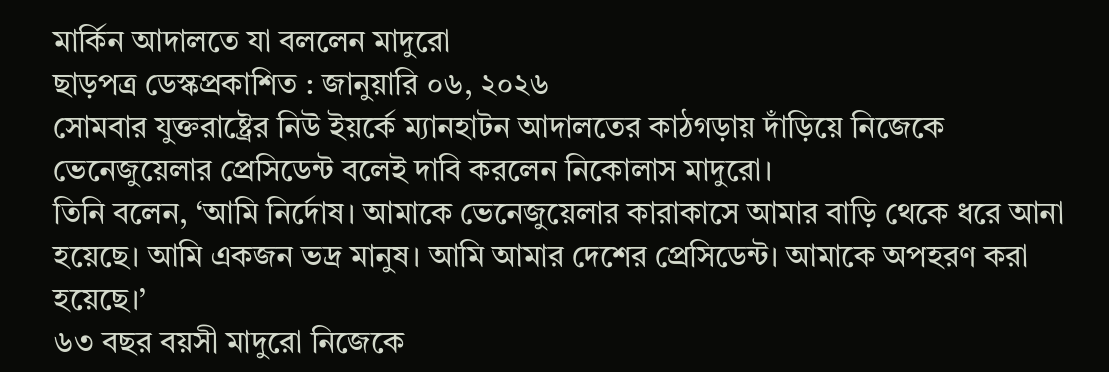মার্কিন আদালতে যা বললেন মাদুরো
ছাড়পত্র ডেস্কপ্রকাশিত : জানুয়ারি ০৬, ২০২৬
সোমবার যুক্তরাষ্ট্রের নিউ ইয়র্কে ম্যানহাটন আদালতের কাঠগড়ায় দাঁড়িয়ে নিজেকে ভেনেজুয়েলার প্রেসিডেন্ট বলেই দাবি করলেন নিকোলাস মাদুরো।
তিনি বলেন, ‘আমি নির্দোষ। আমাকে ভেনেজুয়েলার কারাকাসে আমার বাড়ি থেকে ধরে আনা হয়েছে। আমি একজন ভদ্র মানুষ। আমি আমার দেশের প্রেসিডেন্ট। আমাকে অপহরণ করা হয়েছে।’
৬৩ বছর বয়সী মাদুরো নিজেকে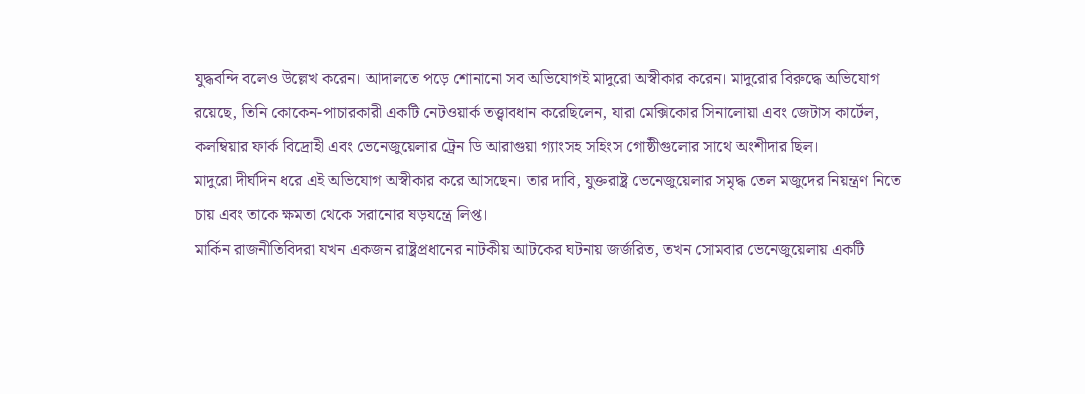যুদ্ধবন্দি বলেও উল্লেখ করেন। আদালতে পড়ে শোনানো সব অভিযোগই মাদুরো অস্বীকার করেন। মাদুরোর বিরুদ্ধে অভিযোগ রয়েছে, তিনি কোকেন-পাচারকারী একটি নেটওয়ার্ক তত্ত্বাবধান করেছিলেন, যারা মেক্সিকোর সিনালোয়া এবং জেটাস কার্টেল, কলম্বিয়ার ফার্ক বিদ্রোহী এবং ভেনেজুয়েলার ট্রেন ডি আরাগুয়া গ্যাংসহ সহিংস গোষ্ঠীগুলোর সাথে অংশীদার ছিল।
মাদুরো দীর্ঘদিন ধরে এই অভিযোগ অস্বীকার করে আসছেন। তার দাবি, যুক্তরাষ্ট্র ভেনেজুয়েলার সমৃদ্ধ তেল মজুদের নিয়ন্ত্রণ নিতে চায় এবং তাকে ক্ষমতা থেকে সরানোর ষড়যন্ত্রে লিপ্ত।
মার্কিন রাজনীতিবিদরা যখন একজন রাষ্ট্রপ্রধানের নাটকীয় আটকের ঘটনায় জর্জরিত, তখন সোমবার ভেনেজুয়েলায় একটি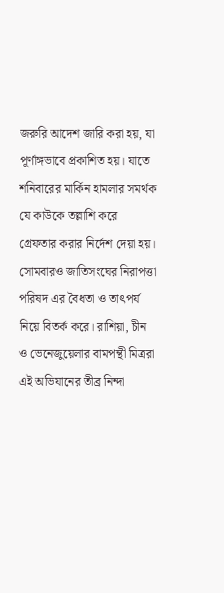জরুরি আদেশ জারি করা হয়, যা পূর্ণাঙ্গভাবে প্রকাশিত হয়। যাতে শনিবারের মার্কিন হামলার সমর্থক যে কাউকে তল্লাশি করে গ্রেফতার করার নির্দেশ দেয়া হয়।
সোমবারও জাতিসংঘের নিরাপত্তা পরিষদ এর বৈধতা ও তাৎপর্য নিয়ে বিতর্ক করে। রাশিয়া, চীন ও ভেনেজুয়েলার বামপন্থী মিত্ররা এই অভিযানের তীব্র নিন্দা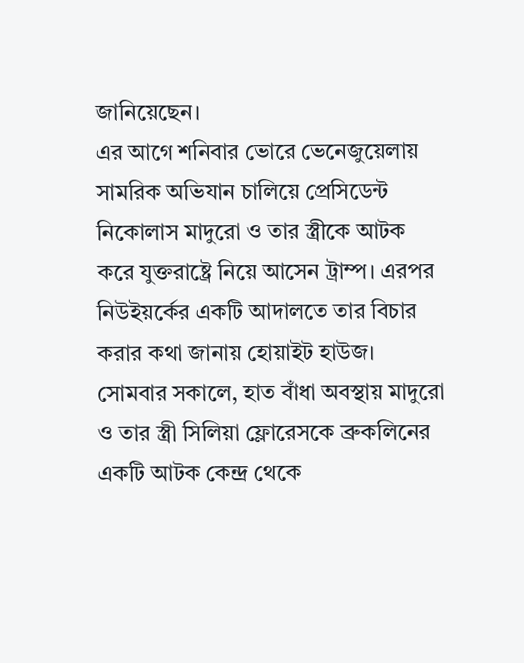জানিয়েছেন।
এর আগে শনিবার ভোরে ভেনেজুয়েলায় সামরিক অভিযান চালিয়ে প্রেসিডেন্ট নিকোলাস মাদুরো ও তার স্ত্রীকে আটক করে যুক্তরাষ্ট্রে নিয়ে আসেন ট্রাম্প। এরপর নিউইয়র্কের একটি আদালতে তার বিচার করার কথা জানায় হোয়াইট হাউজ।
সোমবার সকালে, হাত বাঁধা অবস্থায় মাদুরো ও তার স্ত্রী সিলিয়া ফ্লোরেসকে ব্রুকলিনের একটি আটক কেন্দ্র থেকে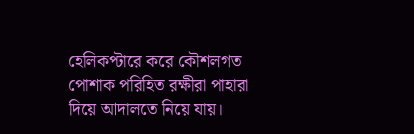হেলিকপ্টারে করে কৌশলগত পোশাক পরিহিত রক্ষীরা পাহারা দিয়ে আদালতে নিয়ে যায়।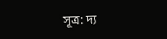সূত্র: দ্য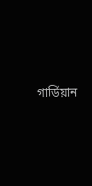গার্ডিয়ান